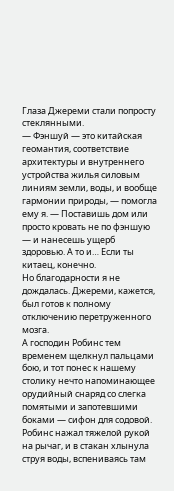Глаза Джереми стали попросту стеклянными.
— Фэншуй — это китайская геомантия, соответствие архитектуры и внутреннего устройства жилья силовым линиям земли, воды, и вообще гармонии природы, — помогла ему я. — Поставишь дом или просто кровать не по фэншую — и нанесешь ущерб здоровью. А то и… Если ты китаец, конечно.
Но благодарности я не дождалась. Джереми, кажется, был готов к полному отключению перетруженного мозга.
А господин Робинс тем временем щелкнул пальцами бою, и тот понес к нашему столику нечто напоминающее орудийный снаряд со слегка помятыми и запотевшими боками — сифон для содовой. Робинс нажал тяжелой рукой на рычаг, и в стакан хлынула струя воды, вспениваясь там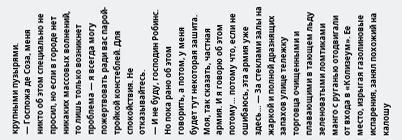крупными пузырями.
— Госпожа де Соза, меня никто об этом специально не просил, но если в городе нет никаких массовых волнений, то лишь только возникнет проблема — я всегда могу пожертвовать ради вас парой-тройкой констеблей. Для спокойствия. Не отказывайтесь.
— И не буду, господин Робинс. Но пока рано об этом говорить, а потом, у меня будет тут некоторая зашита. Моя, так сказать, частная армия. И я говорю об этом потому… потому что, если не ошибаюсь, эта армия уже здесь… — За стеклами залы на жаркой и полной дразнящих запахов улице тележку торговца очищенными и плавающими в тающем льду зеленоватыми ломтиками манго с руганью отодвигали от входа в «Колизеум». Ее место, изрыгая газолиновые испарения, занял похожий на калошу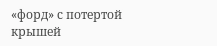«форд» с потертой крышей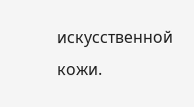искусственной кожи.